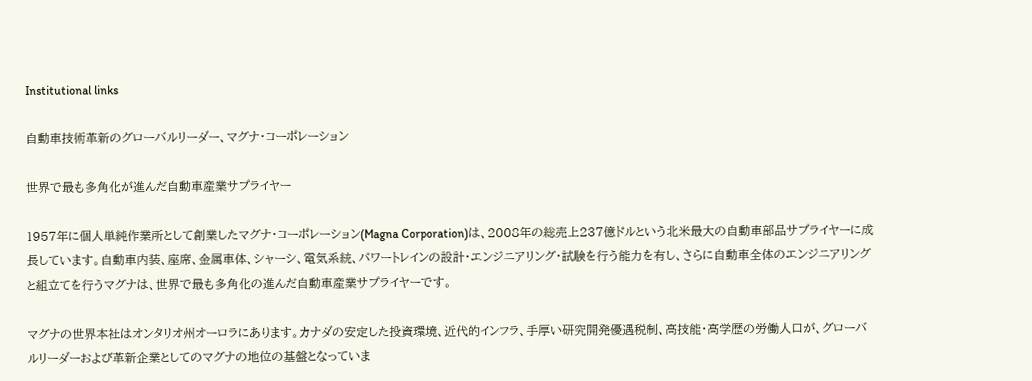Institutional links

自動車技術革新のグローバルリーダー、マグナ・コーポレーション

世界で最も多角化が進んだ自動車産業サプライヤー

1957年に個人単純作業所として創業したマグナ・コーポレーション(Magna Corporation)は、2008年の総売上237億ドルという北米最大の自動車部品サプライヤーに成長しています。自動車内装、座席、金属車体、シャーシ、電気系統、パワートレインの設計・エンジニアリング・試験を行う能力を有し、さらに自動車全体のエンジニアリングと組立てを行うマグナは、世界で最も多角化の進んだ自動車産業サプライヤーです。

マグナの世界本社はオンタリオ州オーロラにあります。カナダの安定した投資環境、近代的インフラ、手厚い研究開発優遇税制、高技能・高学歴の労働人口が、グローバルリーダーおよび革新企業としてのマグナの地位の基盤となっていま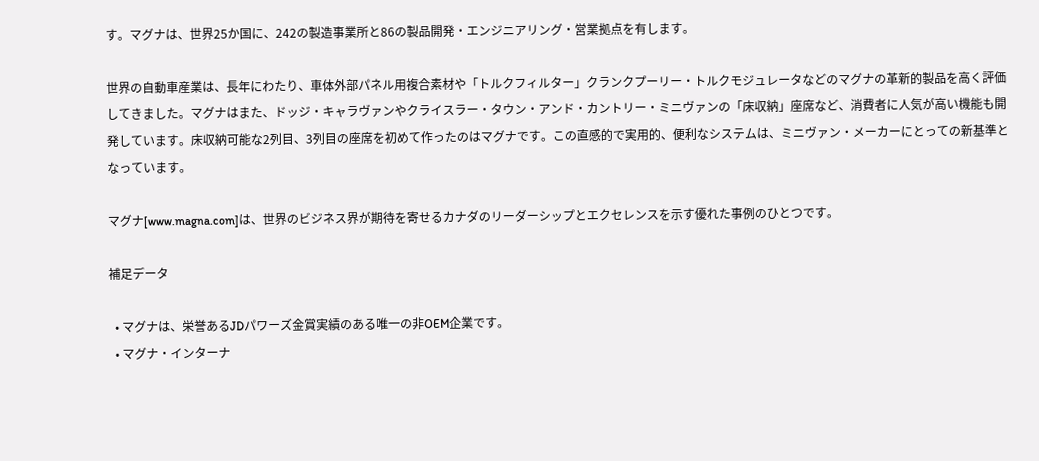す。マグナは、世界25か国に、242の製造事業所と86の製品開発・エンジニアリング・営業拠点を有します。

世界の自動車産業は、長年にわたり、車体外部パネル用複合素材や「トルクフィルター」クランクプーリー・トルクモジュレータなどのマグナの革新的製品を高く評価してきました。マグナはまた、ドッジ・キャラヴァンやクライスラー・タウン・アンド・カントリー・ミニヴァンの「床収納」座席など、消費者に人気が高い機能も開発しています。床収納可能な2列目、3列目の座席を初めて作ったのはマグナです。この直感的で実用的、便利なシステムは、ミニヴァン・メーカーにとっての新基準となっています。

マグナ[www.magna.com]は、世界のビジネス界が期待を寄せるカナダのリーダーシップとエクセレンスを示す優れた事例のひとつです。

補足データ

  • マグナは、栄誉あるJDパワーズ金賞実績のある唯一の非OEM企業です。
  • マグナ・インターナ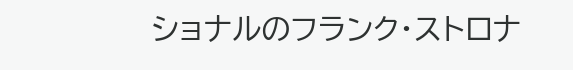ショナルのフランク・ストロナ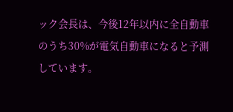ック会長は、今後12年以内に全自動車のうち30%が電気自動車になると予測しています。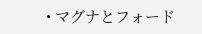• マグナとフォード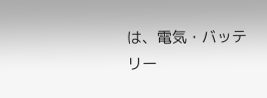は、電気・バッテリー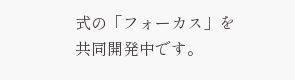式の「フォーカス」を共同開発中です。